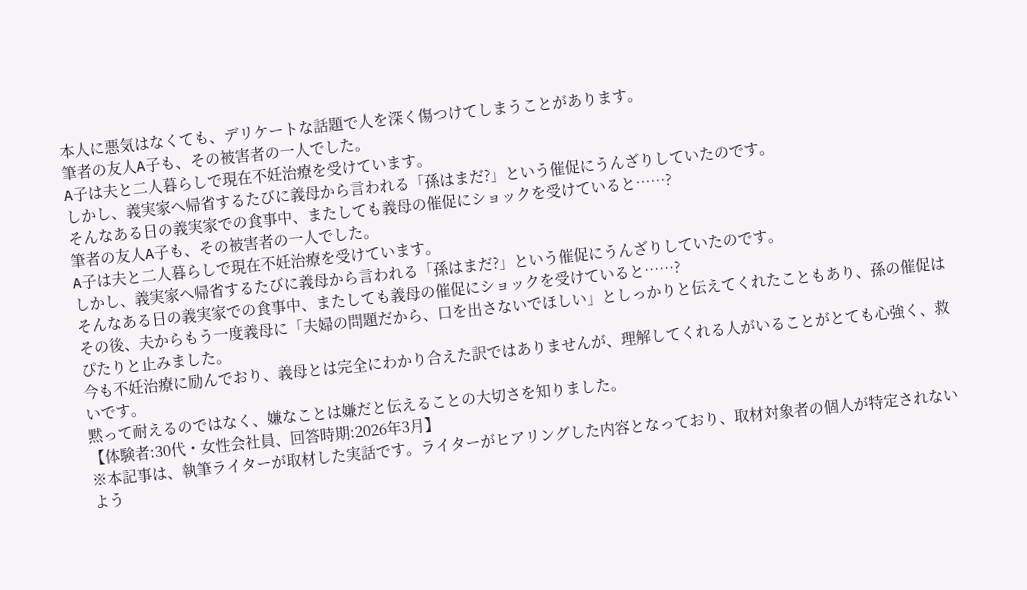本人に悪気はなくても、デリケートな話題で人を深く傷つけてしまうことがあります。
筆者の友人A子も、その被害者の一人でした。
A子は夫と二人暮らしで現在不妊治療を受けています。
しかし、義実家へ帰省するたびに義母から言われる「孫はまだ?」という催促にうんざりしていたのです。
そんなある日の義実家での食事中、またしても義母の催促にショックを受けていると……?
筆者の友人A子も、その被害者の一人でした。
A子は夫と二人暮らしで現在不妊治療を受けています。
しかし、義実家へ帰省するたびに義母から言われる「孫はまだ?」という催促にうんざりしていたのです。
そんなある日の義実家での食事中、またしても義母の催促にショックを受けていると……?
その後、夫からもう一度義母に「夫婦の問題だから、口を出さないでほしい」としっかりと伝えてくれたこともあり、孫の催促はぴたりと止みました。
今も不妊治療に励んでおり、義母とは完全にわかり合えた訳ではありませんが、理解してくれる人がいることがとても心強く、救いです。
黙って耐えるのではなく、嫌なことは嫌だと伝えることの大切さを知りました。
【体験者:30代・女性会社員、回答時期:2026年3月】
※本記事は、執筆ライターが取材した実話です。ライターがヒアリングした内容となっており、取材対象者の個人が特定されないよう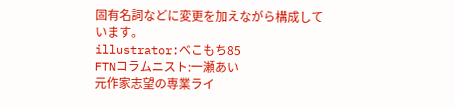固有名詞などに変更を加えながら構成しています。
illustrator:べこもち85
FTNコラムニスト:一瀬あい
元作家志望の専業ライ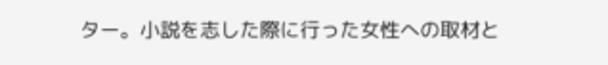ター。小説を志した際に行った女性への取材と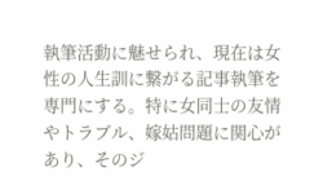執筆活動に魅せられ、現在は女性の人生訓に繋がる記事執筆を専門にする。特に女同士の友情やトラブル、嫁姑問題に関心があり、そのジ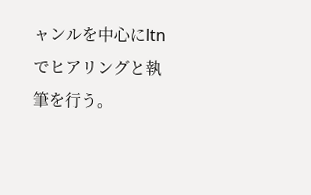ャンルを中心にltnでヒアリングと執筆を行う。